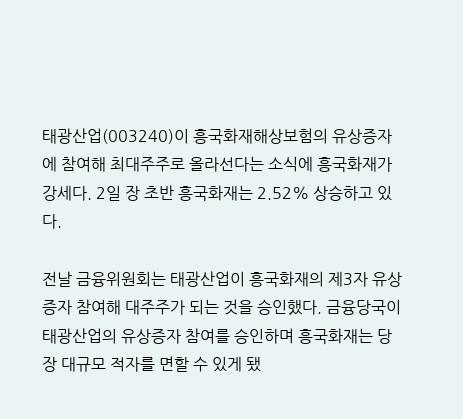태광산업(003240)이 흥국화재해상보험의 유상증자에 참여해 최대주주로 올라선다는 소식에 흥국화재가 강세다. 2일 장 초반 흥국화재는 2.52% 상승하고 있다.

전날 금융위원회는 태광산업이 흥국화재의 제3자 유상증자 참여해 대주주가 되는 것을 승인했다. 금융당국이 태광산업의 유상증자 참여를 승인하며 흥국화재는 당장 대규모 적자를 면할 수 있게 됐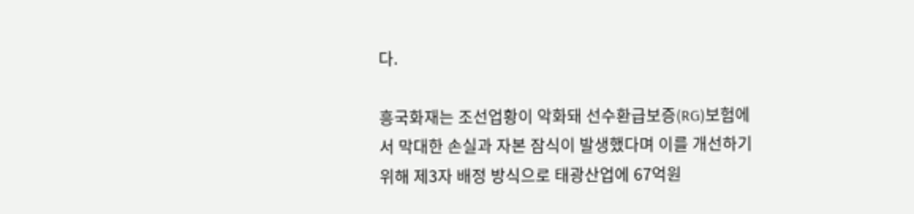다.

흥국화재는 조선업황이 악화돼 선수환급보증(RG)보험에서 막대한 손실과 자본 잠식이 발생했다며 이를 개선하기 위해 제3자 배정 방식으로 태광산업에 67억원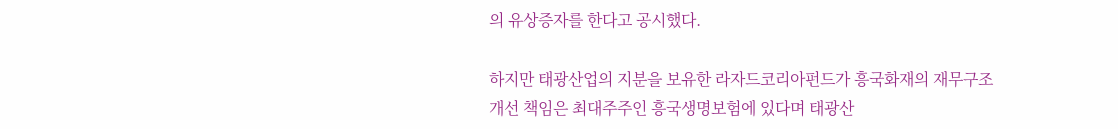의 유상증자를 한다고 공시했다.

하지만 태광산업의 지분을 보유한 라자드코리아펀드가 흥국화재의 재무구조개선 책임은 최대주주인 흥국생명보험에 있다며 태광산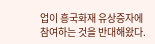업이 흥국화재 유상증자에 참여하는 것을 반대해왔다.